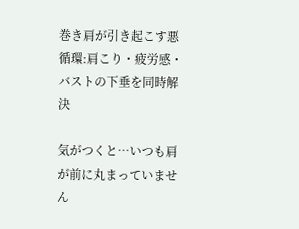巻き肩が引き起こす悪循環:肩こり・疲労感・バストの下垂を同時解決

気がつくと…いつも肩が前に丸まっていません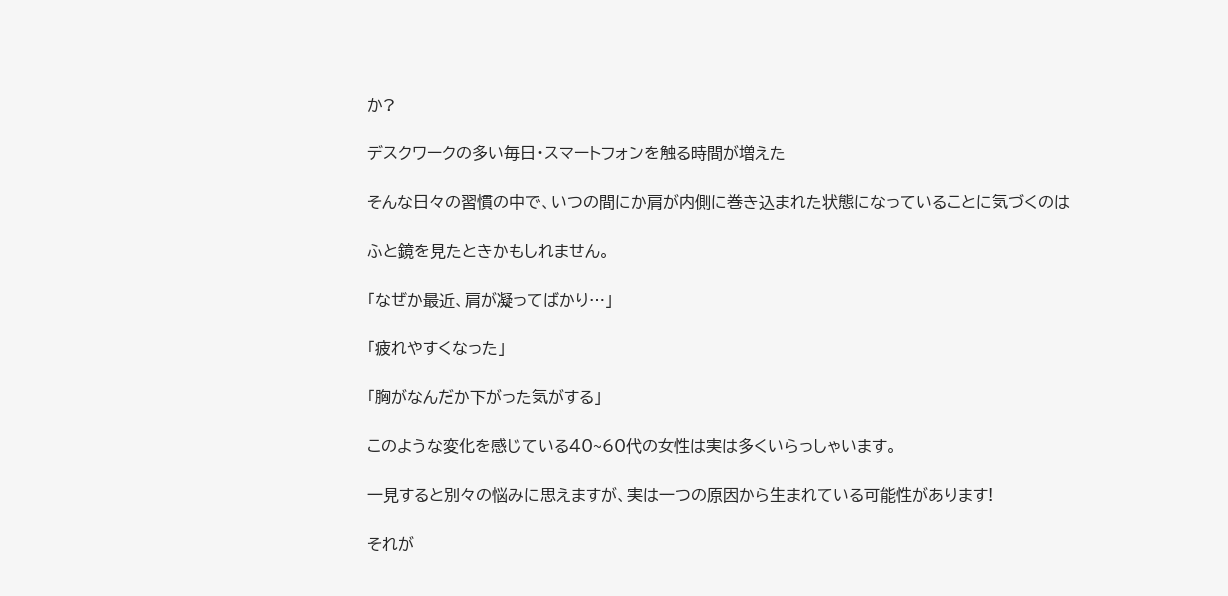か?

デスクワークの多い毎日・スマートフォンを触る時間が増えた

そんな日々の習慣の中で、いつの間にか肩が内側に巻き込まれた状態になっていることに気づくのは

ふと鏡を見たときかもしれません。

「なぜか最近、肩が凝ってばかり…」

「疲れやすくなった」

「胸がなんだか下がった気がする」

このような変化を感じている40~60代の女性は実は多くいらっしゃいます。

一見すると別々の悩みに思えますが、実は一つの原因から生まれている可能性があります!

それが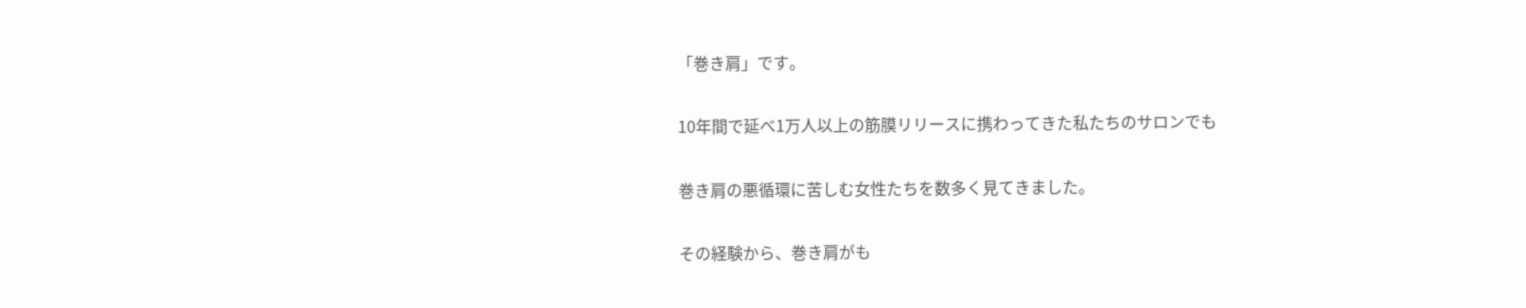「巻き肩」です。

10年間で延べ1万人以上の筋膜リリースに携わってきた私たちのサロンでも

巻き肩の悪循環に苦しむ女性たちを数多く見てきました。

その経験から、巻き肩がも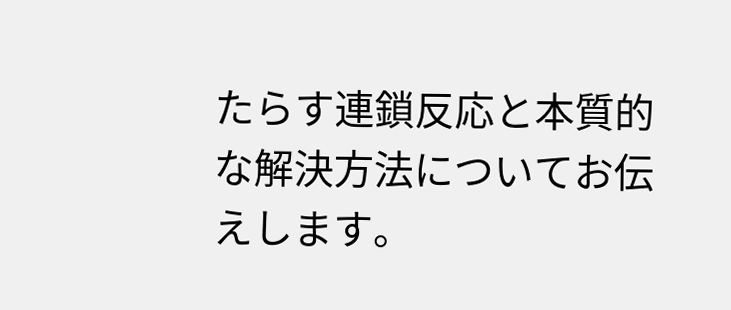たらす連鎖反応と本質的な解決方法についてお伝えします。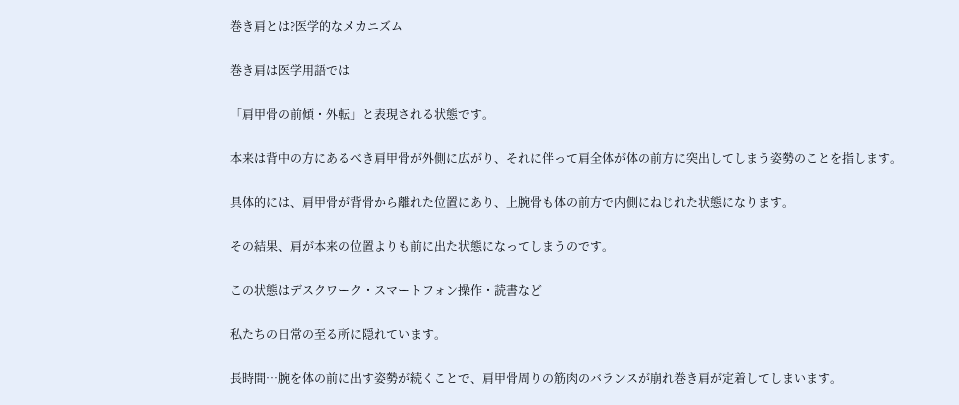巻き肩とは?医学的なメカニズム

巻き肩は医学用語では

「肩甲骨の前傾・外転」と表現される状態です。

本来は背中の方にあるべき肩甲骨が外側に広がり、それに伴って肩全体が体の前方に突出してしまう姿勢のことを指します。

具体的には、肩甲骨が背骨から離れた位置にあり、上腕骨も体の前方で内側にねじれた状態になります。

その結果、肩が本来の位置よりも前に出た状態になってしまうのです。

この状態はデスクワーク・スマートフォン操作・読書など

私たちの日常の至る所に隠れています。

長時間…腕を体の前に出す姿勢が続くことで、肩甲骨周りの筋肉のバランスが崩れ巻き肩が定着してしまいます。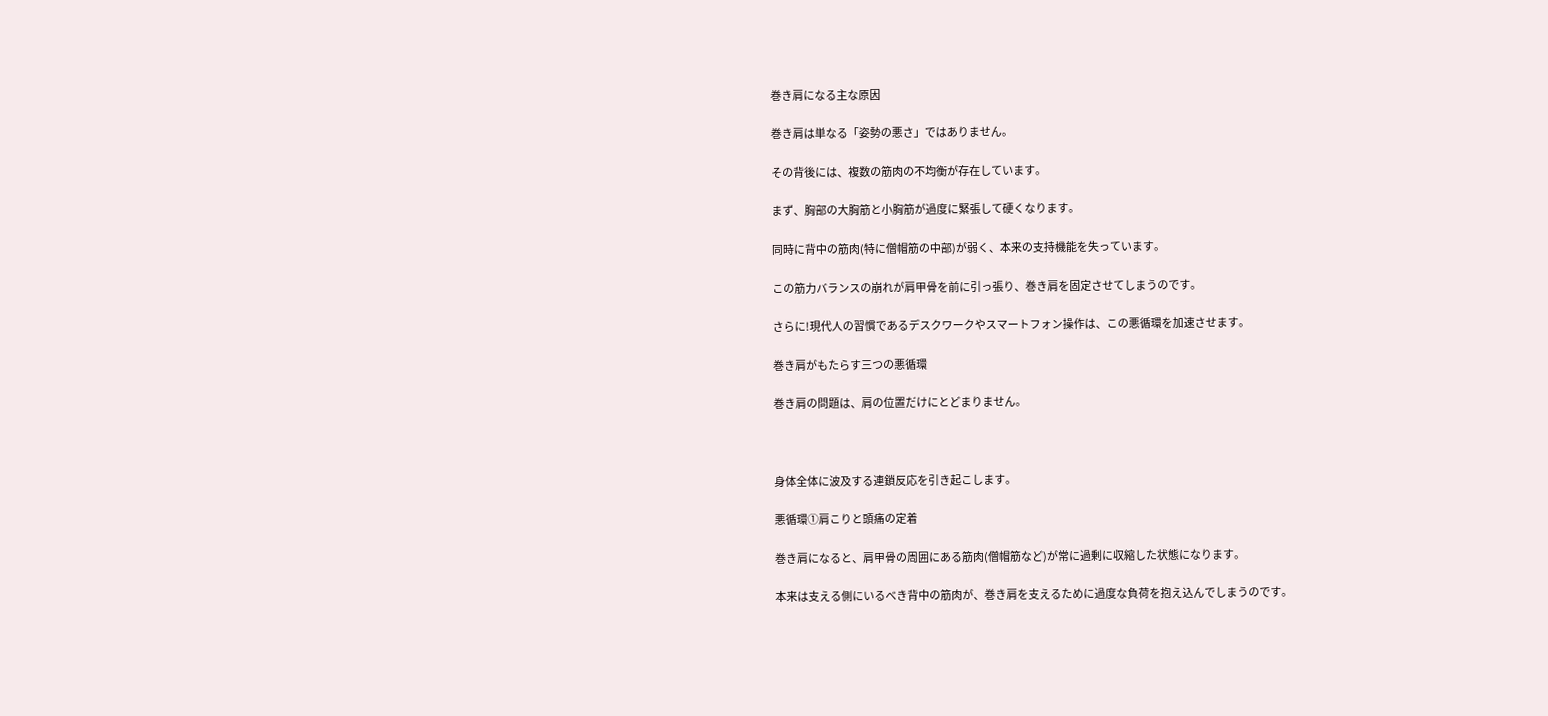巻き肩になる主な原因

巻き肩は単なる「姿勢の悪さ」ではありません。

その背後には、複数の筋肉の不均衡が存在しています。

まず、胸部の大胸筋と小胸筋が過度に緊張して硬くなります。

同時に背中の筋肉(特に僧帽筋の中部)が弱く、本来の支持機能を失っています。

この筋力バランスの崩れが肩甲骨を前に引っ張り、巻き肩を固定させてしまうのです。

さらに!現代人の習慣であるデスクワークやスマートフォン操作は、この悪循環を加速させます。

巻き肩がもたらす三つの悪循環

巻き肩の問題は、肩の位置だけにとどまりません。



身体全体に波及する連鎖反応を引き起こします。

悪循環①肩こりと頭痛の定着

巻き肩になると、肩甲骨の周囲にある筋肉(僧帽筋など)が常に過剰に収縮した状態になります。

本来は支える側にいるべき背中の筋肉が、巻き肩を支えるために過度な負荷を抱え込んでしまうのです。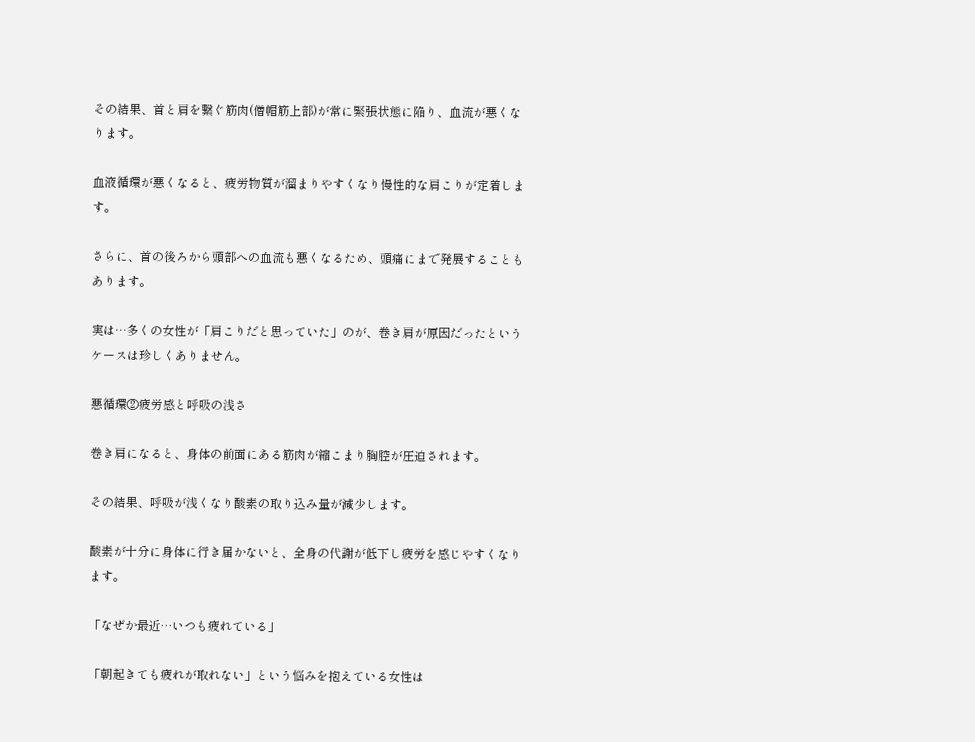その結果、首と肩を繋ぐ筋肉(僧帽筋上部)が常に緊張状態に陥り、血流が悪くなります。

血液循環が悪くなると、疲労物質が溜まりやすくなり慢性的な肩こりが定着します。

さらに、首の後ろから頭部への血流も悪くなるため、頭痛にまで発展することもあります。

実は…多くの女性が「肩こりだと思っていた」のが、巻き肩が原因だったというケースは珍しくありません。

悪循環②疲労感と呼吸の浅さ

巻き肩になると、身体の前面にある筋肉が縮こまり胸腔が圧迫されます。

その結果、呼吸が浅くなり酸素の取り込み量が減少します。

酸素が十分に身体に行き届かないと、全身の代謝が低下し疲労を感じやすくなります。

「なぜか最近…いつも疲れている」

「朝起きても疲れが取れない」という悩みを抱えている女性は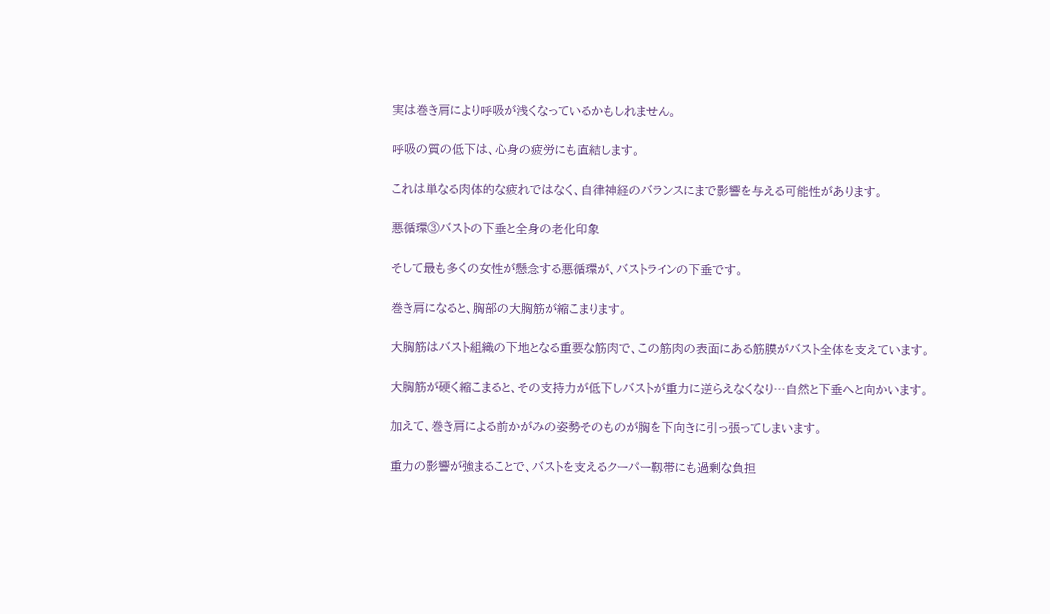実は巻き肩により呼吸が浅くなっているかもしれません。

呼吸の質の低下は、心身の疲労にも直結します。

これは単なる肉体的な疲れではなく、自律神経のバランスにまで影響を与える可能性があります。

悪循環③バストの下垂と全身の老化印象

そして最も多くの女性が懸念する悪循環が、バストラインの下垂です。

巻き肩になると、胸部の大胸筋が縮こまります。

大胸筋はバスト組織の下地となる重要な筋肉で、この筋肉の表面にある筋膜がバスト全体を支えています。

大胸筋が硬く縮こまると、その支持力が低下しバストが重力に逆らえなくなり…自然と下垂へと向かいます。

加えて、巻き肩による前かがみの姿勢そのものが胸を下向きに引っ張ってしまいます。

重力の影響が強まることで、バストを支えるクーパー靱帯にも過剰な負担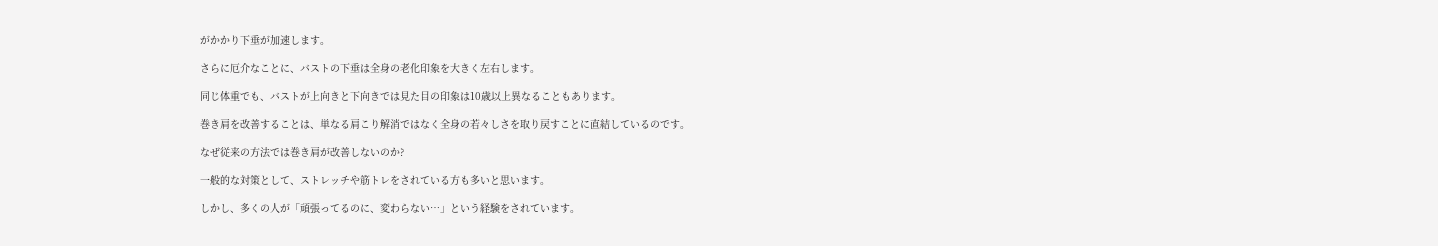がかかり下垂が加速します。

さらに厄介なことに、バストの下垂は全身の老化印象を大きく左右します。

同じ体重でも、バストが上向きと下向きでは見た目の印象は10歳以上異なることもあります。

巻き肩を改善することは、単なる肩こり解消ではなく全身の若々しさを取り戻すことに直結しているのです。

なぜ従来の方法では巻き肩が改善しないのか?

一般的な対策として、ストレッチや筋トレをされている方も多いと思います。

しかし、多くの人が「頑張ってるのに、変わらない…」という経験をされています。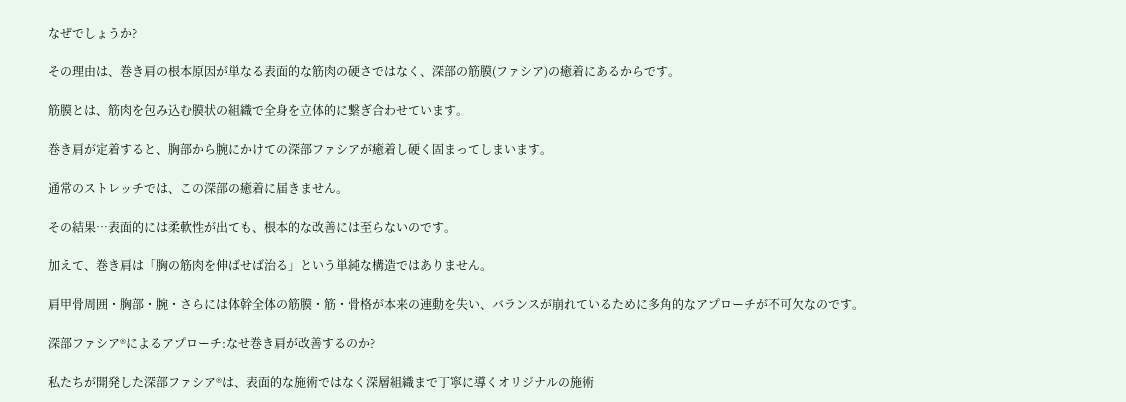なぜでしょうか?

その理由は、巻き肩の根本原因が単なる表面的な筋肉の硬さではなく、深部の筋膜(ファシア)の癒着にあるからです。

筋膜とは、筋肉を包み込む膜状の組織で全身を立体的に繋ぎ合わせています。

巻き肩が定着すると、胸部から腕にかけての深部ファシアが癒着し硬く固まってしまいます。

通常のストレッチでは、この深部の癒着に届きません。

その結果…表面的には柔軟性が出ても、根本的な改善には至らないのです。

加えて、巻き肩は「胸の筋肉を伸ばせば治る」という単純な構造ではありません。

肩甲骨周囲・胸部・腕・さらには体幹全体の筋膜・筋・骨格が本来の連動を失い、バランスが崩れているために多角的なアプローチが不可欠なのです。

深部ファシア®によるアプローチ:なせ巻き肩が改善するのか?

私たちが開発した深部ファシア®は、表面的な施術ではなく深層組織まで丁寧に導くオリジナルの施術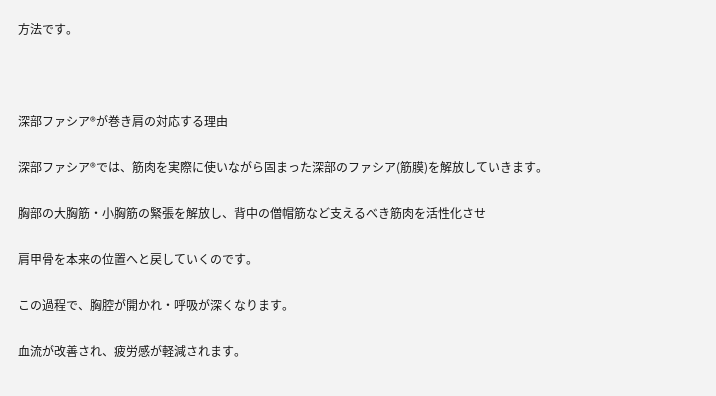方法です。



深部ファシア®が巻き肩の対応する理由

深部ファシア®では、筋肉を実際に使いながら固まった深部のファシア(筋膜)を解放していきます。

胸部の大胸筋・小胸筋の緊張を解放し、背中の僧帽筋など支えるべき筋肉を活性化させ

肩甲骨を本来の位置へと戻していくのです。

この過程で、胸腔が開かれ・呼吸が深くなります。

血流が改善され、疲労感が軽減されます。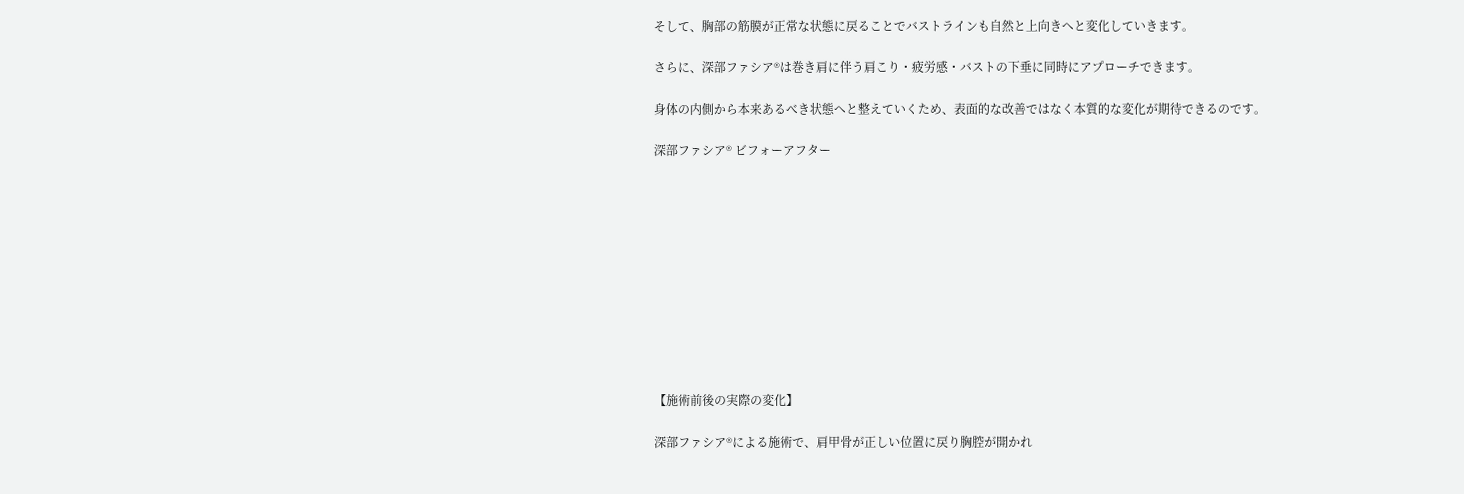そして、胸部の筋膜が正常な状態に戻ることでバストラインも自然と上向きへと変化していきます。

さらに、深部ファシア®は巻き肩に伴う肩こり・疲労感・バストの下垂に同時にアプローチできます。

身体の内側から本来あるべき状態へと整えていくため、表面的な改善ではなく本質的な変化が期待できるのです。

深部ファシア® ビフォーアフター











【施術前後の実際の変化】

深部ファシア®による施術で、肩甲骨が正しい位置に戻り胸腔が開かれ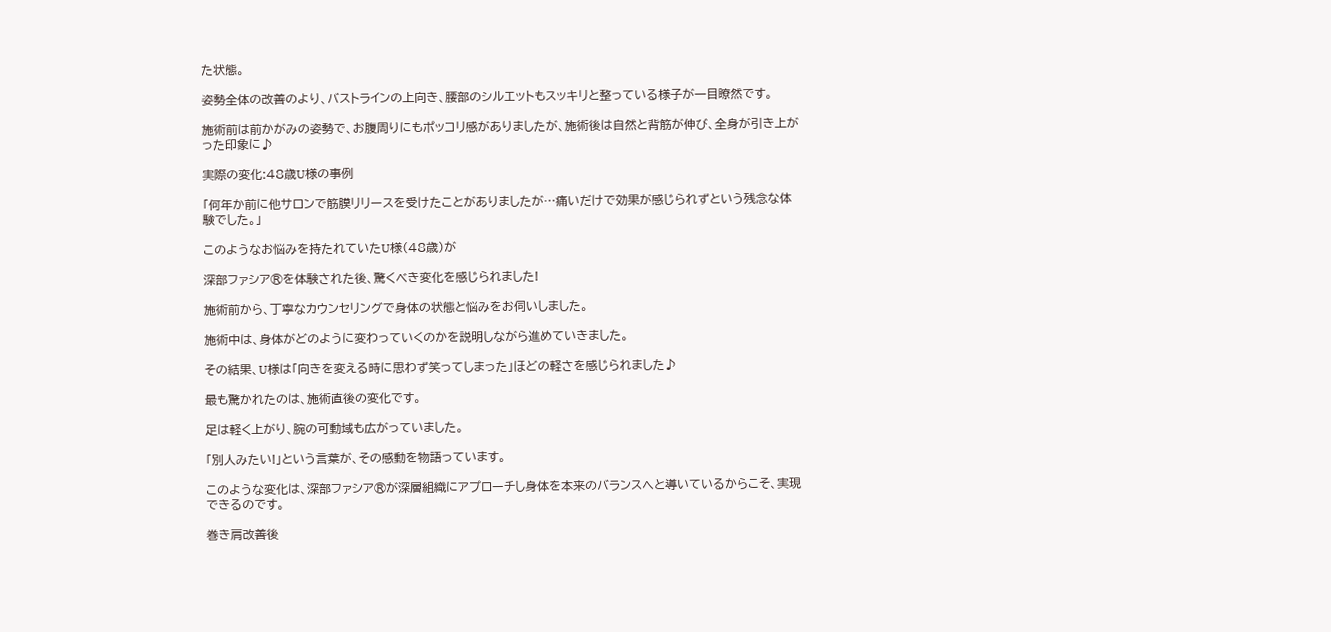た状態。

姿勢全体の改善のより、バストラインの上向き、腰部のシルエットもスッキリと整っている様子が一目瞭然です。

施術前は前かがみの姿勢で、お腹周りにもポッコリ感がありましたが、施術後は自然と背筋が伸び、全身が引き上がった印象に♪

実際の変化:48歳U様の事例

「何年か前に他サロンで筋膜リリースを受けたことがありましたが…痛いだけで効果が感じられずという残念な体験でした。」

このようなお悩みを持たれていたU様(48歳)が

深部ファシア®を体験された後、驚くべき変化を感じられました!

施術前から、丁寧なカウンセリングで身体の状態と悩みをお伺いしました。

施術中は、身体がどのように変わっていくのかを説明しながら進めていきました。

その結果、U様は「向きを変える時に思わず笑ってしまった」ほどの軽さを感じられました♪

最も驚かれたのは、施術直後の変化です。

足は軽く上がり、腕の可動域も広がっていました。

「別人みたい!」という言葉が、その感動を物語っています。

このような変化は、深部ファシア®が深層組織にアプローチし身体を本来のバランスへと導いているからこそ、実現できるのです。

巻き肩改善後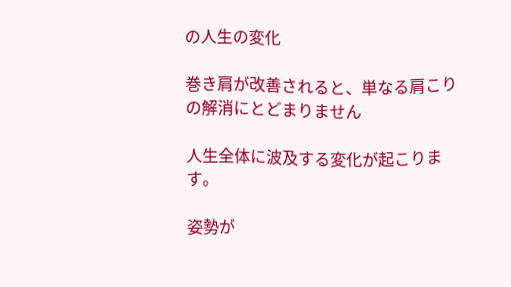の人生の変化

巻き肩が改善されると、単なる肩こりの解消にとどまりません

人生全体に波及する変化が起こります。

姿勢が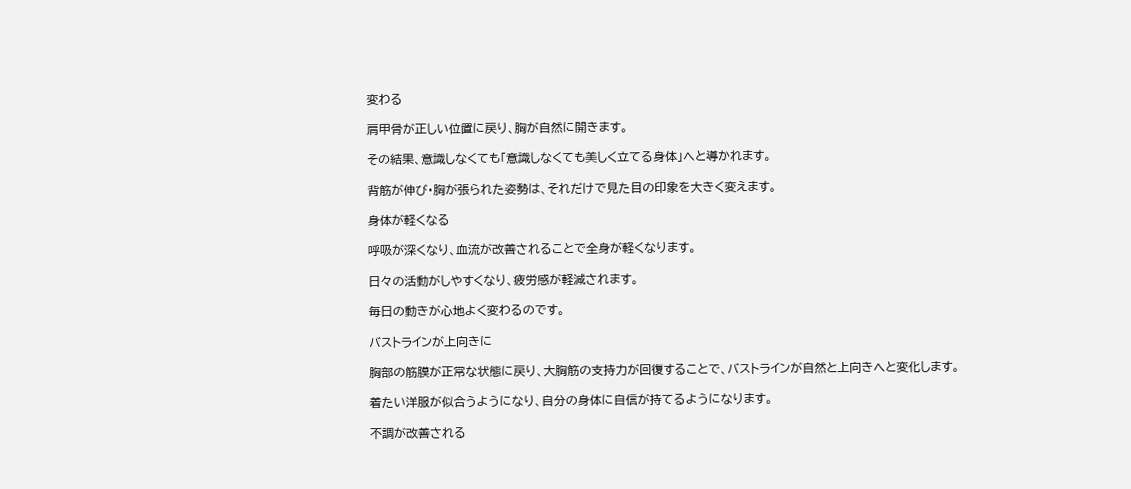変わる

肩甲骨が正しい位置に戻り、胸が自然に開きます。

その結果、意識しなくても「意識しなくても美しく立てる身体」へと導かれます。

背筋が伸び・胸が張られた姿勢は、それだけで見た目の印象を大きく変えます。

身体が軽くなる

呼吸が深くなり、血流が改善されることで全身が軽くなります。

日々の活動がしやすくなり、疲労感が軽減されます。

毎日の動きが心地よく変わるのです。

バストラインが上向きに

胸部の筋膜が正常な状態に戻り、大胸筋の支持力が回復することで、バストラインが自然と上向きへと変化します。

着たい洋服が似合うようになり、自分の身体に自信が持てるようになります。

不調が改善される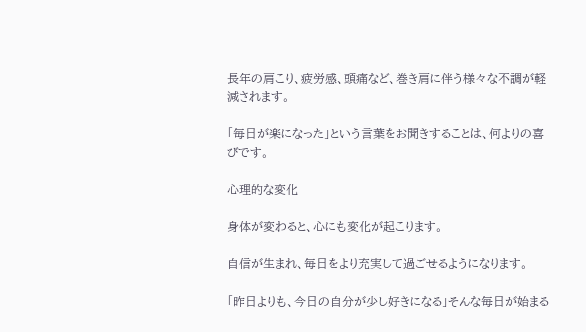長年の肩こり、疲労感、頭痛など、巻き肩に伴う様々な不調が軽減されます。

「毎日が楽になった」という言葉をお聞きすることは、何よりの喜びです。

心理的な変化

身体が変わると、心にも変化が起こります。

自信が生まれ、毎日をより充実して過ごせるようになります。

「昨日よりも、今日の自分が少し好きになる」そんな毎日が始まる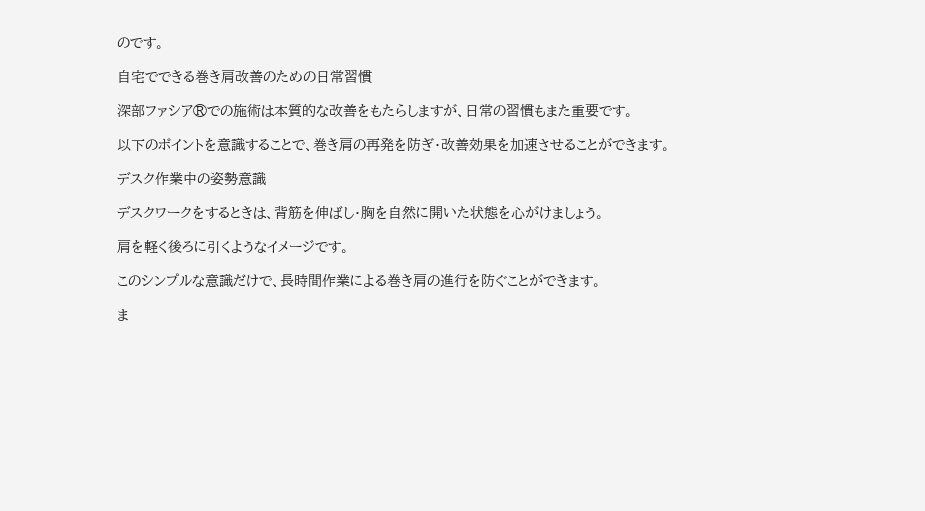のです。

自宅でできる巻き肩改善のための日常習慣

深部ファシア®での施術は本質的な改善をもたらしますが、日常の習慣もまた重要です。

以下のポイントを意識することで、巻き肩の再発を防ぎ・改善効果を加速させることができます。

デスク作業中の姿勢意識

デスクワークをするときは、背筋を伸ばし・胸を自然に開いた状態を心がけましょう。

肩を軽く後ろに引くようなイメージです。

このシンプルな意識だけで、長時間作業による巻き肩の進行を防ぐことができます。

ま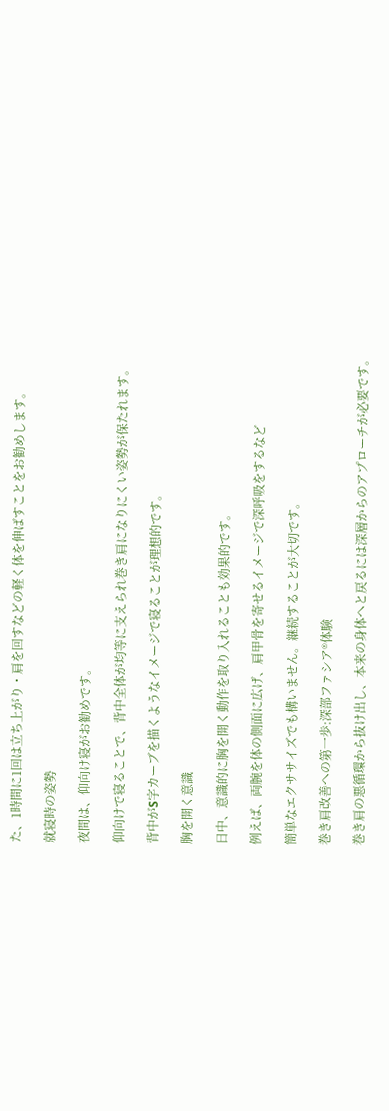た、1時間に1回は立ち上がり・肩を回すなどの軽く体を伸ばすことをお勧めします。

就寝時の姿勢

夜間は、仰向け寝がお勧めです。

仰向けで寝ることで、背中全体が均等に支えられ巻き肩になりにくい姿勢が保たれます。

背中がS字カーブを描くようなイメージで寝ることが理想的です。

胸を開く意識

日中、意識的に胸を開く動作を取り入れることも効果的です。

例えば、両腕を体の側面に広げ、肩甲骨を寄せるイメージで深呼吸をするなど

簡単なエクササイズでも構いません。継続することが大切です。

巻き肩改善への第一歩:深部ファシア®体験

巻き肩の悪循環から抜け出し、本来の身体へと戻るには深層からのアプローチが必要です。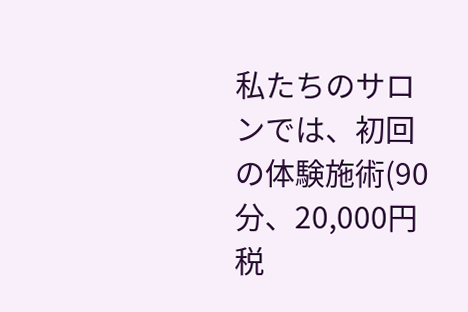私たちのサロンでは、初回の体験施術(90分、20,000円税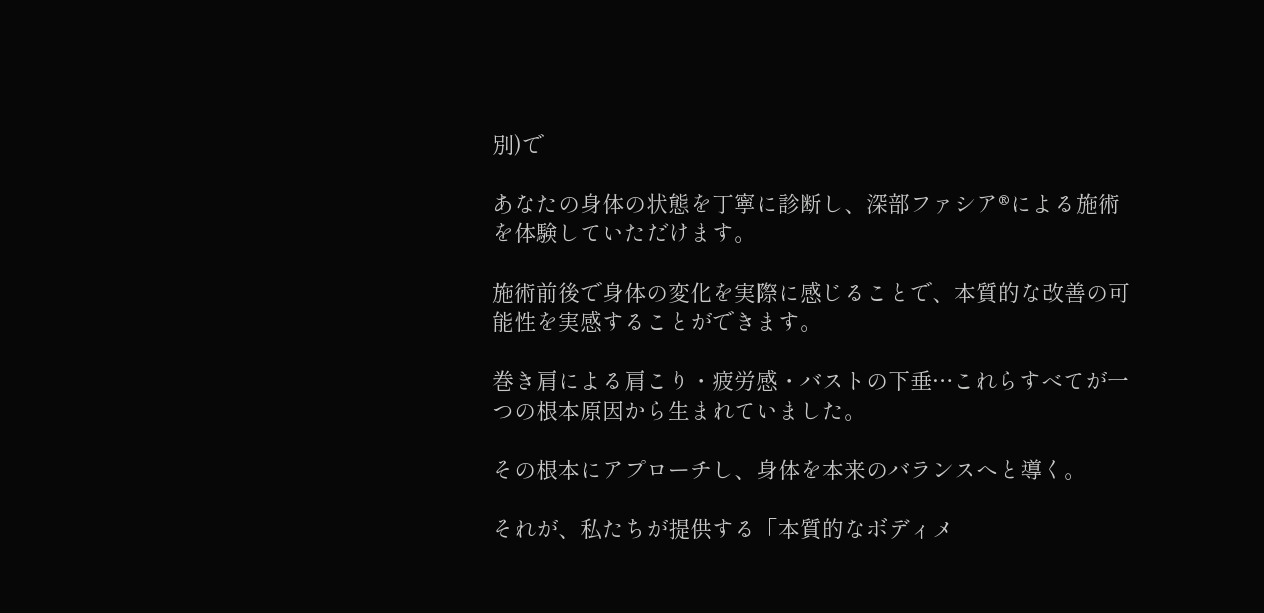別)で

あなたの身体の状態を丁寧に診断し、深部ファシア®による施術を体験していただけます。

施術前後で身体の変化を実際に感じることで、本質的な改善の可能性を実感することができます。

巻き肩による肩こり・疲労感・バストの下垂…これらすべてが一つの根本原因から生まれていました。

その根本にアプローチし、身体を本来のバランスへと導く。

それが、私たちが提供する「本質的なボディメ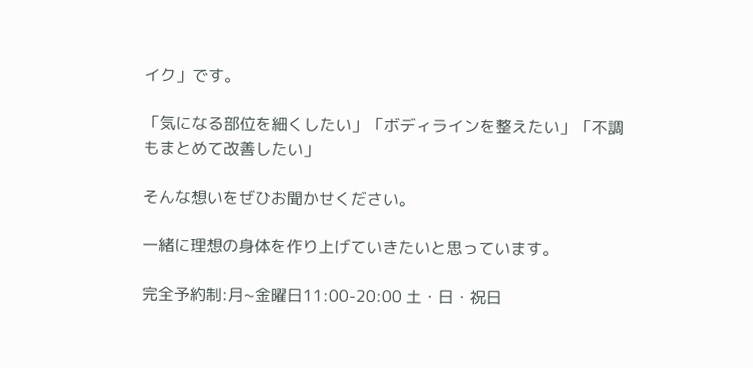イク」です。

「気になる部位を細くしたい」「ボディラインを整えたい」「不調もまとめて改善したい」

そんな想いをぜひお聞かせください。

一緒に理想の身体を作り上げていきたいと思っています。

完全予約制:月~金曜日11:00-20:00 土・日・祝日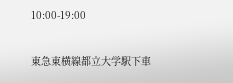10:00-19:00

東急東横線都立大学駅下車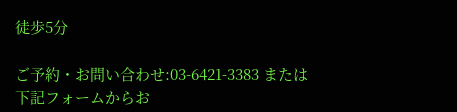徒歩5分

ご予約・お問い合わせ:03-6421-3383 または下記フォームからお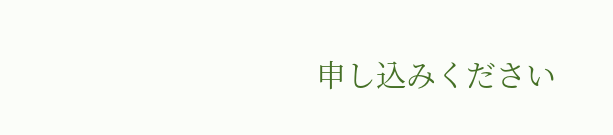申し込みください